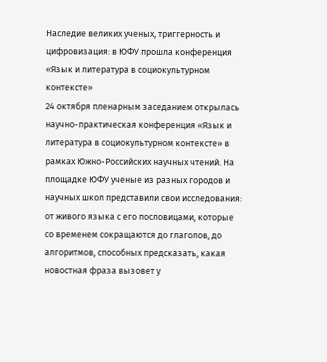Наследие великих ученых, триггерность и цифровизация: в ЮФУ прошла конференция «Язык и литература в социокультурном контексте»
24 октября пленарным заседанием открылась научно-практическая конференция «Язык и литература в социокультурном контексте» в рамках Южно-Российских научных чтений. На площадке ЮФУ ученые из разных городов и научных школ представили свои исследования: от живого языка с его пословицами, которые со временем сокращаются до глаголов, до алгоритмов, способных предсказать, какая новостная фраза вызовет у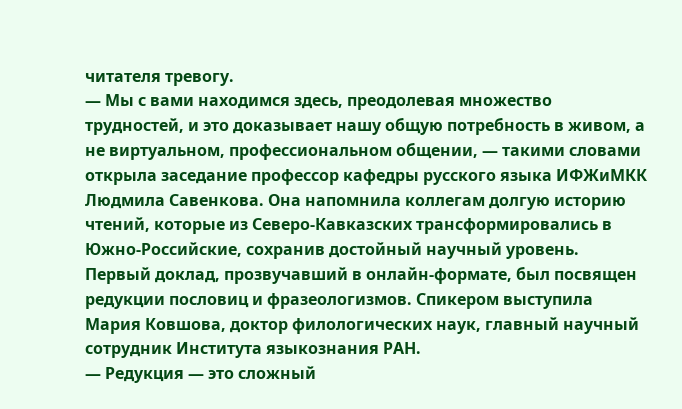читателя тревогу.
— Мы с вами находимся здесь, преодолевая множество трудностей, и это доказывает нашу общую потребность в живом, а не виртуальном, профессиональном общении, — такими словами открыла заседание профессор кафедры русского языка ИФЖиМКК Людмила Савенкова. Она напомнила коллегам долгую историю чтений, которые из Северо-Кавказских трансформировались в Южно-Российские, сохранив достойный научный уровень.
Первый доклад, прозвучавший в онлайн-формате, был посвящен редукции пословиц и фразеологизмов. Спикером выступила Мария Ковшова, доктор филологических наук, главный научный сотрудник Института языкознания РАН.
— Редукция — это сложный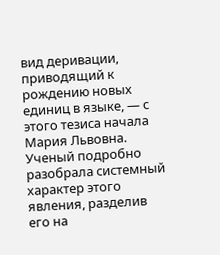вид деривации, приводящий к рождению новых единиц в языке, — с этого тезиса начала Мария Львовна.
Ученый подробно разобрала системный характер этого явления, разделив его на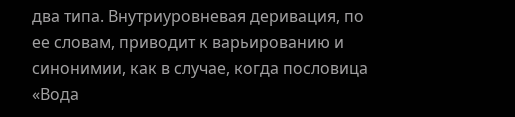два типа. Внутриуровневая деривация, по ее словам, приводит к варьированию и синонимии, как в случае, когда пословица «Вода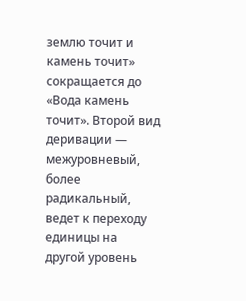землю точит и камень точит» сокращается до «Вода камень точит». Второй вид деривации — межуровневый, более радикальный, ведет к переходу единицы на другой уровень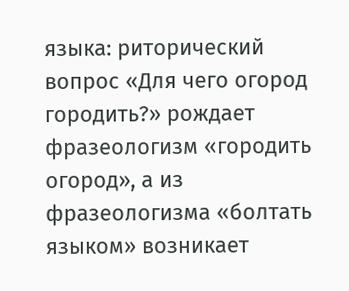языка: риторический вопрос «Для чего огород городить?» рождает фразеологизм «городить огород», а из фразеологизма «болтать языком» возникает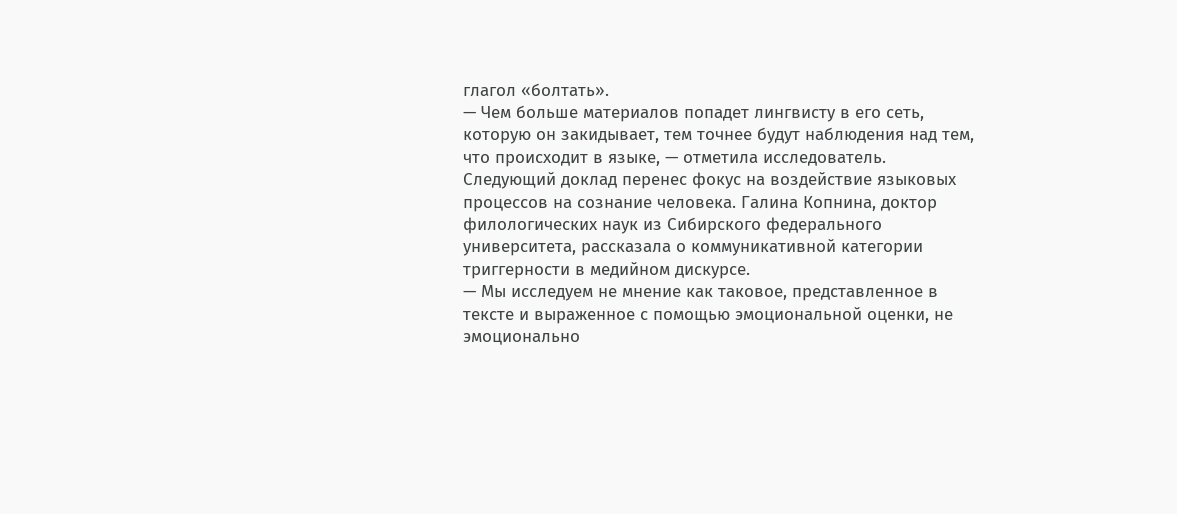глагол «болтать».
— Чем больше материалов попадет лингвисту в его сеть, которую он закидывает, тем точнее будут наблюдения над тем, что происходит в языке, — отметила исследователь.
Следующий доклад перенес фокус на воздействие языковых процессов на сознание человека. Галина Копнина, доктор филологических наук из Сибирского федерального университета, рассказала о коммуникативной категории триггерности в медийном дискурсе.
— Мы исследуем не мнение как таковое, представленное в тексте и выраженное с помощью эмоциональной оценки, не эмоционально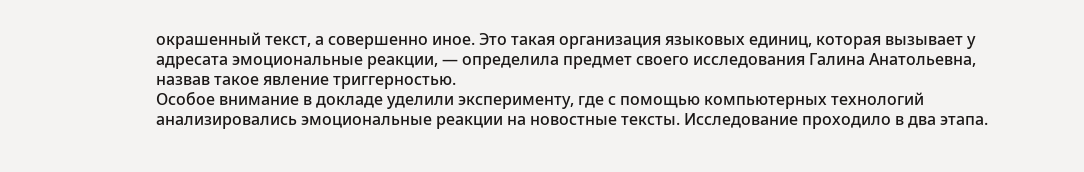окрашенный текст, а совершенно иное. Это такая организация языковых единиц, которая вызывает у адресата эмоциональные реакции, — определила предмет своего исследования Галина Анатольевна, назвав такое явление триггерностью.
Особое внимание в докладе уделили эксперименту, где с помощью компьютерных технологий анализировались эмоциональные реакции на новостные тексты. Исследование проходило в два этапа.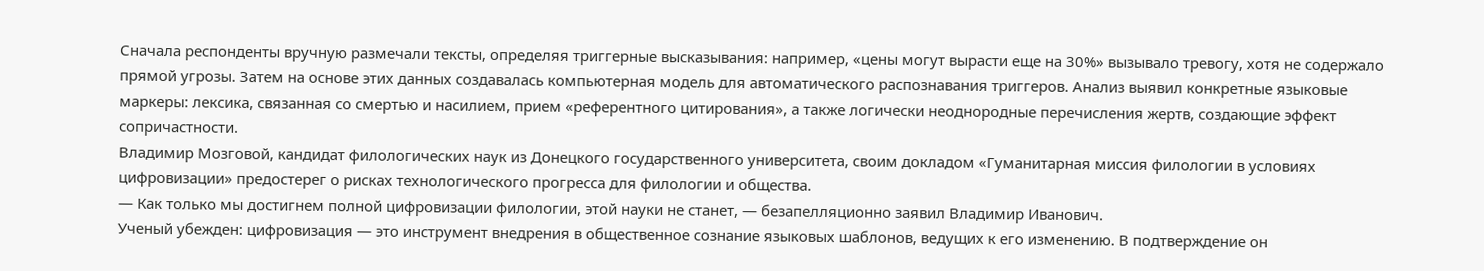Сначала респонденты вручную размечали тексты, определяя триггерные высказывания: например, «цены могут вырасти еще на 30%» вызывало тревогу, хотя не содержало прямой угрозы. Затем на основе этих данных создавалась компьютерная модель для автоматического распознавания триггеров. Анализ выявил конкретные языковые маркеры: лексика, связанная со смертью и насилием, прием «референтного цитирования», а также логически неоднородные перечисления жертв, создающие эффект сопричастности.
Владимир Мозговой, кандидат филологических наук из Донецкого государственного университета, своим докладом «Гуманитарная миссия филологии в условиях цифровизации» предостерег о рисках технологического прогресса для филологии и общества.
— Как только мы достигнем полной цифровизации филологии, этой науки не станет, — безапелляционно заявил Владимир Иванович.
Ученый убежден: цифровизация — это инструмент внедрения в общественное сознание языковых шаблонов, ведущих к его изменению. В подтверждение он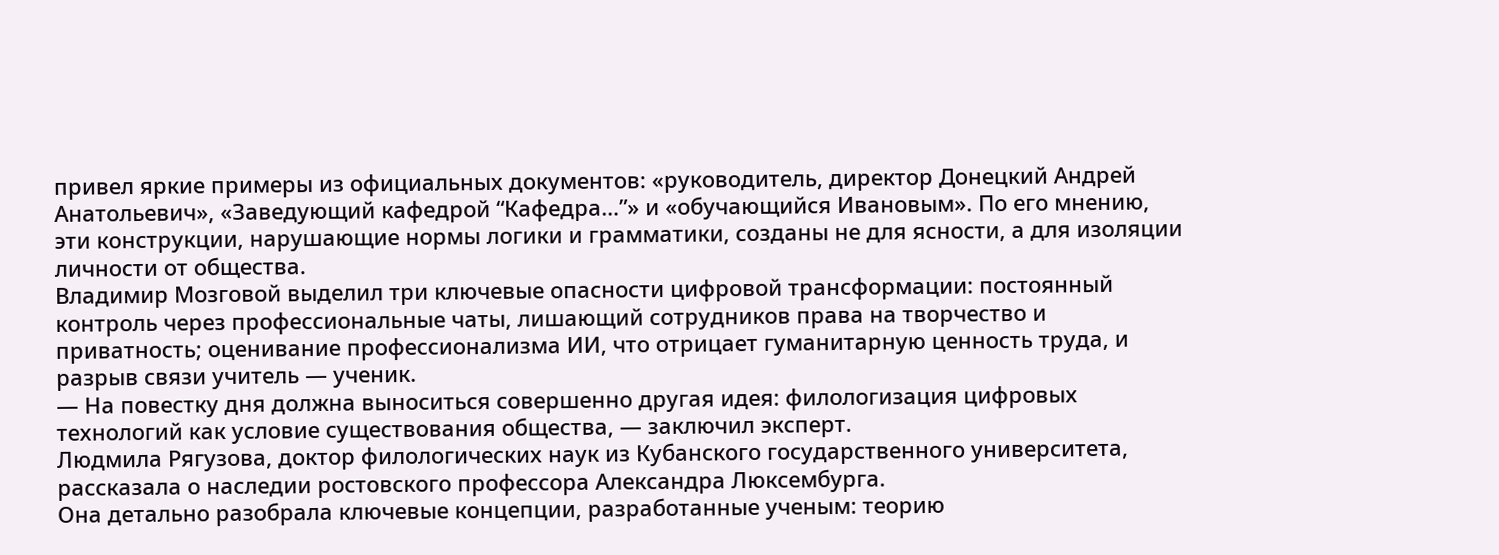привел яркие примеры из официальных документов: «руководитель, директор Донецкий Андрей Анатольевич», «Заведующий кафедрой “Кафедра…”» и «обучающийся Ивановым». По его мнению, эти конструкции, нарушающие нормы логики и грамматики, созданы не для ясности, а для изоляции личности от общества.
Владимир Мозговой выделил три ключевые опасности цифровой трансформации: постоянный контроль через профессиональные чаты, лишающий сотрудников права на творчество и приватность; оценивание профессионализма ИИ, что отрицает гуманитарную ценность труда, и разрыв связи учитель — ученик.
— На повестку дня должна выноситься совершенно другая идея: филологизация цифровых технологий как условие существования общества, — заключил эксперт.
Людмила Рягузова, доктор филологических наук из Кубанского государственного университета, рассказала о наследии ростовского профессора Александра Люксембурга.
Она детально разобрала ключевые концепции, разработанные ученым: теорию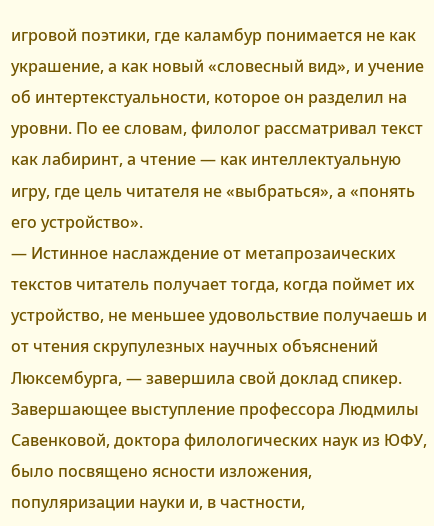игровой поэтики, где каламбур понимается не как украшение, а как новый «словесный вид», и учение об интертекстуальности, которое он разделил на уровни. По ее словам, филолог рассматривал текст как лабиринт, а чтение — как интеллектуальную игру, где цель читателя не «выбраться», а «понять его устройство».
— Истинное наслаждение от метапрозаических текстов читатель получает тогда, когда поймет их устройство, не меньшее удовольствие получаешь и от чтения скрупулезных научных объяснений Люксембурга, — завершила свой доклад спикер.
Завершающее выступление профессора Людмилы Савенковой, доктора филологических наук из ЮФУ, было посвящено ясности изложения, популяризации науки и, в частности,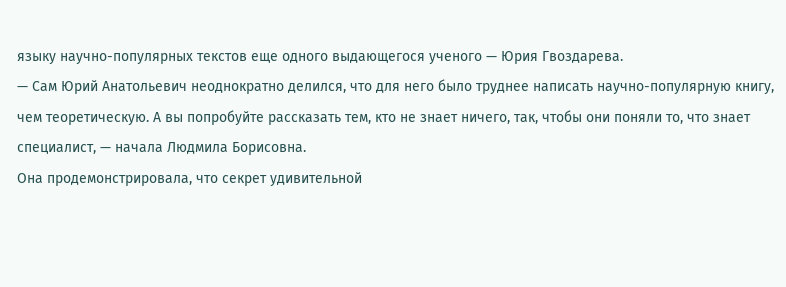языку научно-популярных текстов еще одного выдающегося ученого — Юрия Гвоздарева.
— Сам Юрий Анатольевич неоднократно делился, что для него было труднее написать научно-популярную книгу, чем теоретическую. А вы попробуйте рассказать тем, кто не знает ничего, так, чтобы они поняли то, что знает специалист, — начала Людмила Борисовна.
Она продемонстрировала, что секрет удивительной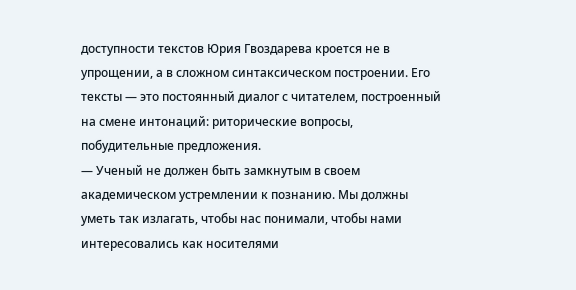доступности текстов Юрия Гвоздарева кроется не в упрощении, а в сложном синтаксическом построении. Его тексты — это постоянный диалог с читателем, построенный на смене интонаций: риторические вопросы, побудительные предложения.
— Ученый не должен быть замкнутым в своем академическом устремлении к познанию. Мы должны уметь так излагать, чтобы нас понимали, чтобы нами интересовались как носителями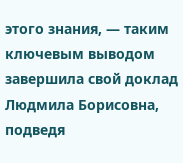этого знания, — таким ключевым выводом завершила свой доклад Людмила Борисовна, подведя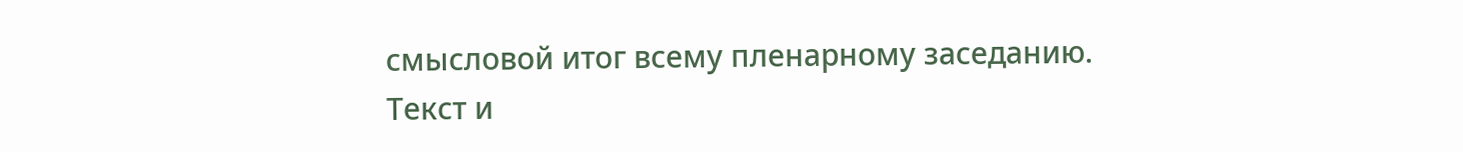смысловой итог всему пленарному заседанию.
Текст и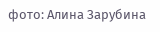фото: Алина Зарубина